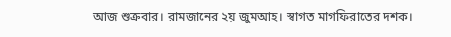আজ শুক্রবার। রামজানের ২য় জুমআহ। স্বাগত মাগফিরাতের দশক।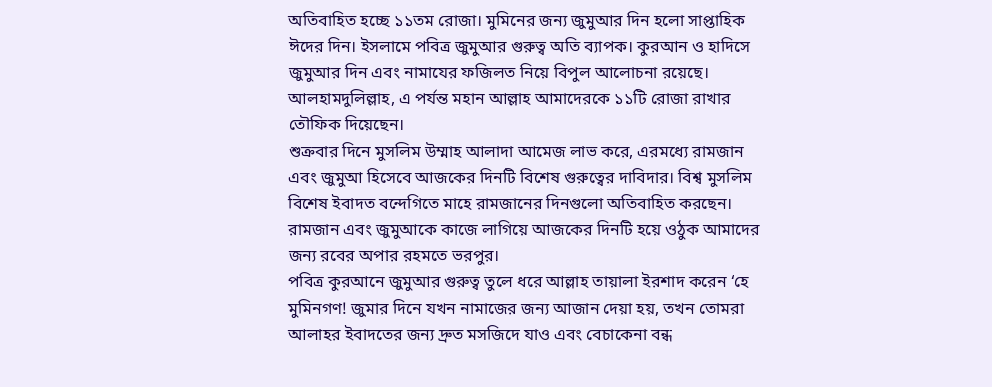অতিবাহিত হচ্ছে ১১তম রোজা। মুমিনের জন্য জুমুআর দিন হলো সাপ্তাহিক ঈদের দিন। ইসলামে পবিত্র জুমুআর গুরুত্ব অতি ব্যাপক। কুরআন ও হাদিসে জুমুআর দিন এবং নামাযের ফজিলত নিয়ে বিপুল আলোচনা রয়েছে। আলহামদুলিল্লাহ, এ পর্যন্ত মহান আল্লাহ আমাদেরকে ১১টি রোজা রাখার তৌফিক দিয়েছেন।
শুক্রবার দিনে মুসলিম উম্মাহ আলাদা আমেজ লাভ করে, এরমধ্যে রামজান এবং জুমুআ হিসেবে আজকের দিনটি বিশেষ গুরুত্বের দাবিদার। বিশ্ব মুসলিম বিশেষ ইবাদত বন্দেগিতে মাহে রামজানের দিনগুলো অতিবাহিত করছেন। রামজান এবং জুমুআকে কাজে লাগিয়ে আজকের দিনটি হয়ে ওঠুক আমাদের জন্য রবের অপার রহমতে ভরপুর।
পবিত্র কুরআনে জুমুআর গুরুত্ব তুলে ধরে আল্লাহ তায়ালা ইরশাদ করেন ‘হে মুমিনগণ! জুমার দিনে যখন নামাজের জন্য আজান দেয়া হয়, তখন তোমরা আলাহর ইবাদতের জন্য দ্রুত মসজিদে যাও এবং বেচাকেনা বন্ধ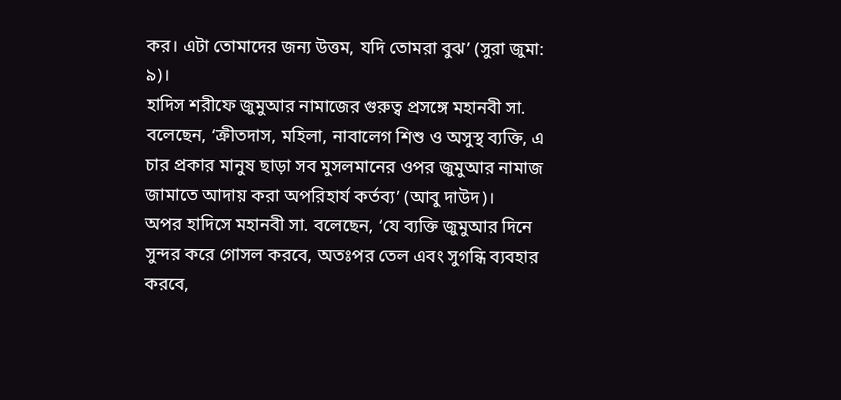কর। এটা তোমাদের জন্য উত্তম, যদি তোমরা বুঝ’ (সুরা জুমা: ৯)।
হাদিস শরীফে জুমুআর নামাজের গুরুত্ব প্রসঙ্গে মহানবী সা. বলেছেন, ‘ক্রীতদাস, মহিলা, নাবালেগ শিশু ও অসুস্থ ব্যক্তি, এ চার প্রকার মানুষ ছাড়া সব মুসলমানের ওপর জুমুআর নামাজ জামাতে আদায় করা অপরিহার্য কর্তব্য’ (আবু দাউদ)।
অপর হাদিসে মহানবী সা. বলেছেন, ‘যে ব্যক্তি জুমুআর দিনে সুন্দর করে গোসল করবে, অতঃপর তেল এবং সুগন্ধি ব্যবহার করবে,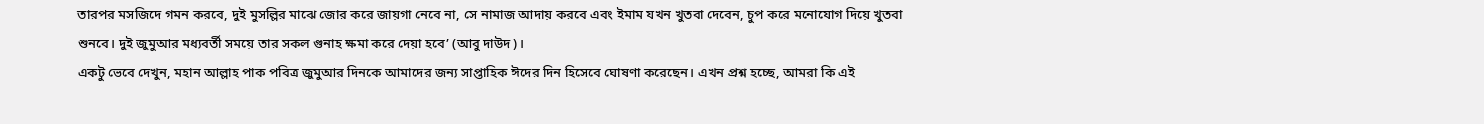তারপর মসজিদে গমন করবে, দুই মুসল্লির মাঝে জোর করে জায়গা নেবে না, সে নামাজ আদায় করবে এবং ইমাম যখন খুতবা দেবেন, চুপ করে মনোযোগ দিয়ে খুতবা শুনবে। দুই জুমুআর মধ্যবর্তী সময়ে তার সকল গুনাহ ক্ষমা করে দেয়া হবে’ (আবু দাউদ)।
একটু ভেবে দেখুন, মহান আল্লাহ পাক পবিত্র জুমুআর দিনকে আমাদের জন্য সাপ্তাহিক ঈদের দিন হিসেবে ঘোষণা করেছেন। এখন প্রশ্ন হচ্ছে, আমরা কি এই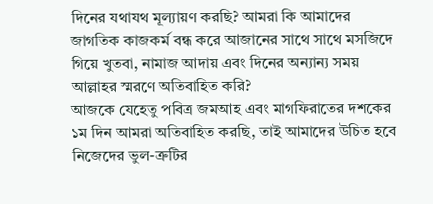দিনের যথাযথ মূল্যায়ণ করছি? আমরা কি আমাদের জাগতিক কাজকর্ম বন্ধ করে আজানের সাথে সাথে মসজিদে গিয়ে খুতবা, নামাজ আদায় এবং দিনের অন্যান্য সময় আল্লাহর স্মরণে অতিবাহিত করি?
আজকে যেহেতু পবিত্র জমআহ এবং মাগফিরাতের দশকের ১ম দিন আমরা অতিবাহিত করছি, তাই আমাদের উচিত হবে নিজেদের ভুল-ত্রুটির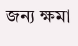জন্য ক্ষমা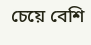চেয়ে বেশি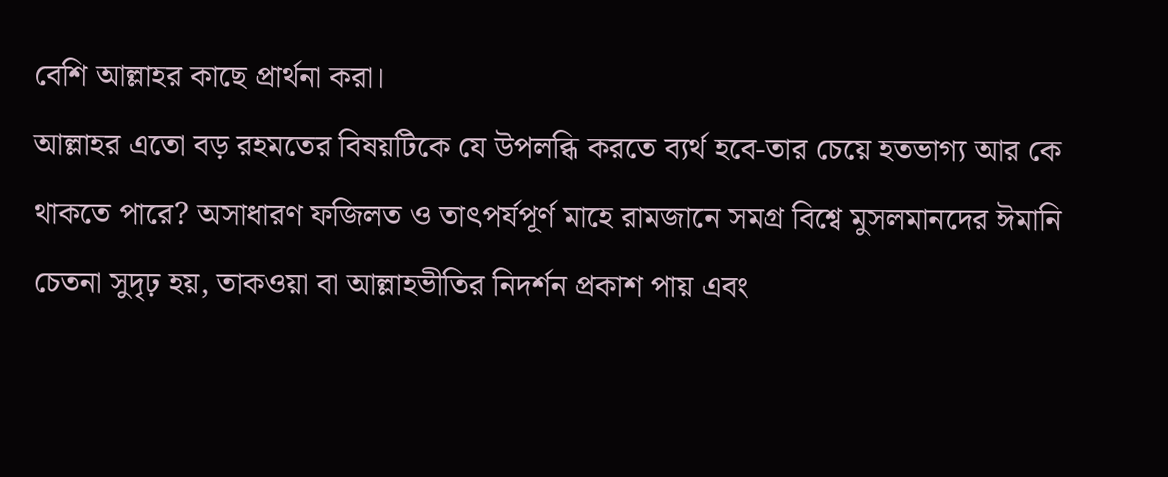বেশি আল্লাহর কাছে প্রার্থনা করা।
আল্লাহর এতো বড় রহমতের বিষয়টিকে যে উপলব্ধি করতে ব্যর্থ হবে-তার চেয়ে হতভাগ্য আর কে থাকতে পারে? অসাধারণ ফজিলত ও তাৎপর্যপূর্ণ মাহে রামজানে সমগ্র বিশ্বে মুসলমানদের ঈমানি চেতনা সুদৃঢ় হয়, তাকওয়া বা আল্লাহভীতির নিদর্শন প্রকাশ পায় এবং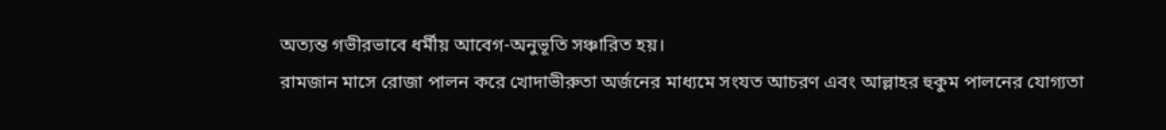অত্যন্ত গভীরভাবে ধর্মীয় আবেগ-অনুভূতি সঞ্চারিত হয়।
রামজান মাসে রোজা পালন করে খোদাভীরুতা অর্জনের মাধ্যমে সংযত আচরণ এবং আল্লাহর হুকুম পালনের যোগ্যতা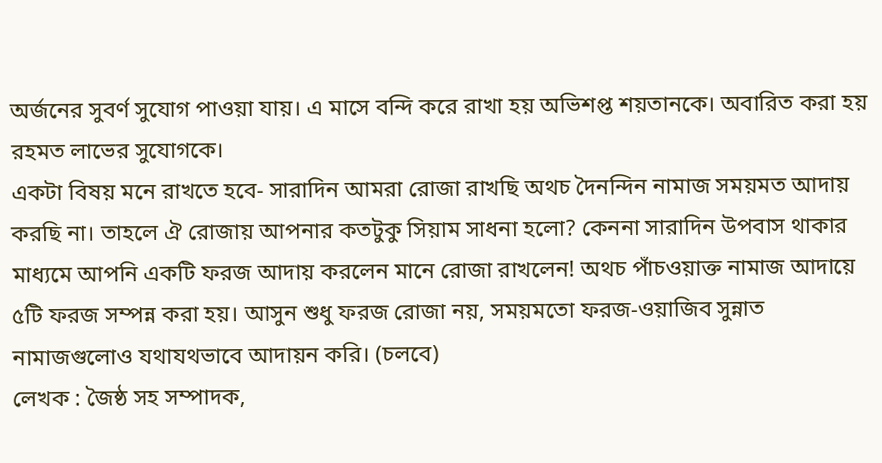অর্জনের সুবর্ণ সুযোগ পাওয়া যায়। এ মাসে বন্দি করে রাখা হয় অভিশপ্ত শয়তানকে। অবারিত করা হয় রহমত লাভের সুযোগকে।
একটা বিষয় মনে রাখতে হবে- সারাদিন আমরা রোজা রাখছি অথচ দৈনন্দিন নামাজ সময়মত আদায় করছি না। তাহলে ঐ রোজায় আপনার কতটুকু সিয়াম সাধনা হলো? কেননা সারাদিন উপবাস থাকার মাধ্যমে আপনি একটি ফরজ আদায় করলেন মানে রোজা রাখলেন! অথচ পাঁচওয়াক্ত নামাজ আদায়ে ৫টি ফরজ সম্পন্ন করা হয়। আসুন শুধু ফরজ রোজা নয়, সময়মতো ফরজ-ওয়াজিব সুন্নাত নামাজগুলোও যথাযথভাবে আদায়ন করি। (চলবে)
লেখক : জৈষ্ঠ সহ সম্পাদক,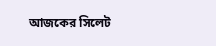আজকের সিলেট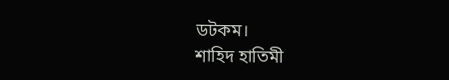ডটকম।
শাহিদ হাতিমী